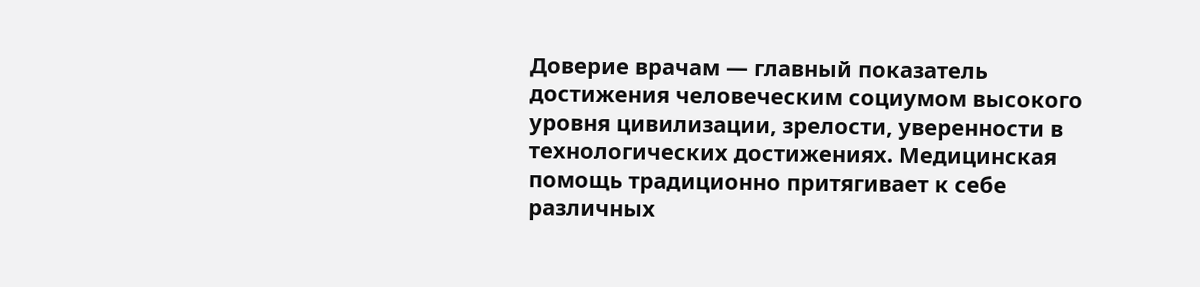Доверие врачам — главный показатель достижения человеческим социумом высокого уровня цивилизации, зрелости, уверенности в технологических достижениях. Медицинская помощь традиционно притягивает к себе различных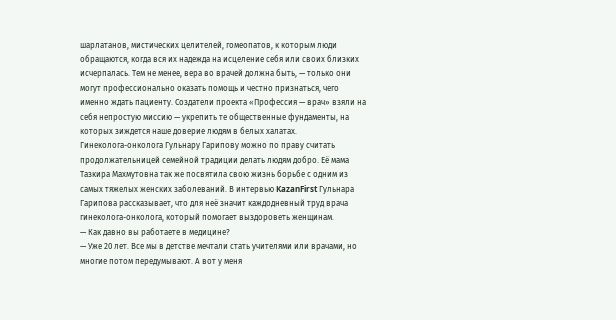шарлатанов, мистических целителей, гомеопатов, к которым люди обращаются, когда вся их надежда на исцеление себя или своих близких исчерпалась. Тем не менее, вера во врачей должна быть, — только они могут профессионально оказать помощь и честно признаться, чего именно ждать пациенту. Создатели проекта «Профессия — врач» взяли на себя непростую миссию — укрепить те общественные фундаменты, на которых зиждется наше доверие людям в белых халатах.
Гинеколога-онколога Гульнару Гарипову можно по праву считать продолжательницей семейной традиции делать людям добро. Её мама Тазкира Махмутовна так же посвятила свою жизнь борьбе с одним из самых тяжелых женских заболеваний. В интервью KazanFirst Гульнара Гарипова рассказывает, что для неё значит каждодневный труд врача гинеколога-онколога, который помогает выздороветь женщинам.
— Как давно вы работаете в медицине?
— Уже 20 лет. Все мы в детстве мечтали стать учителями или врачами, но многие потом передумывают. А вот у меня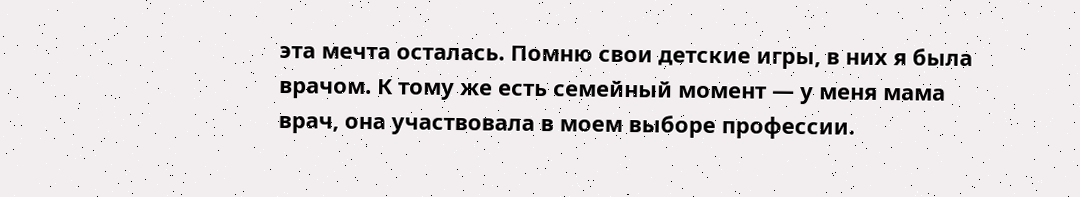эта мечта осталась. Помню свои детские игры, в них я была врачом. К тому же есть семейный момент — у меня мама врач, она участвовала в моем выборе профессии.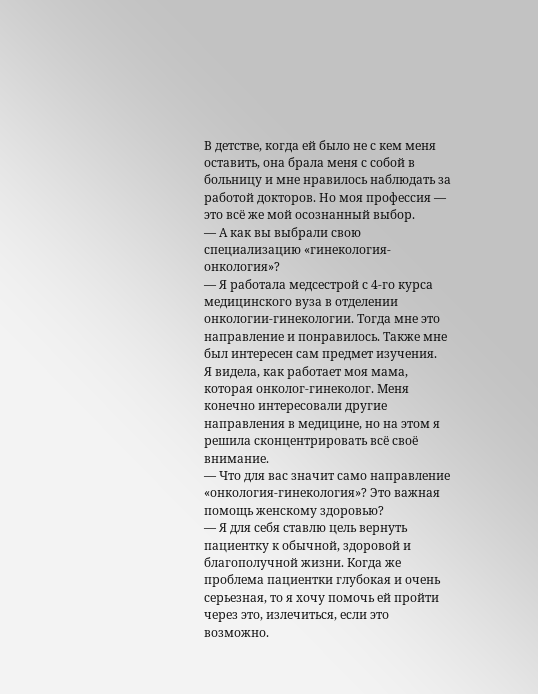В детстве, когда ей было не с кем меня оставить, она брала меня с собой в больницу и мне нравилось наблюдать за работой докторов. Но моя профессия — это всё же мой осознанный выбор.
— А как вы выбрали свою специализацию «гинекология-онкология»?
— Я работала медсестрой с 4-го курса медицинского вуза в отделении онкологии-гинекологии. Тогда мне это направление и понравилось. Также мне был интересен сам предмет изучения.
Я видела, как работает моя мама, которая онколог-гинеколог. Меня конечно интересовали другие направления в медицине, но на этом я решила сконцентрировать всё своё внимание.
— Что для вас значит само направление «онкология-гинекология»? Это важная помощь женскому здоровью?
— Я для себя ставлю цель вернуть пациентку к обычной, здоровой и благополучной жизни. Когда же проблема пациентки глубокая и очень серьезная, то я хочу помочь ей пройти через это, излечиться, если это возможно.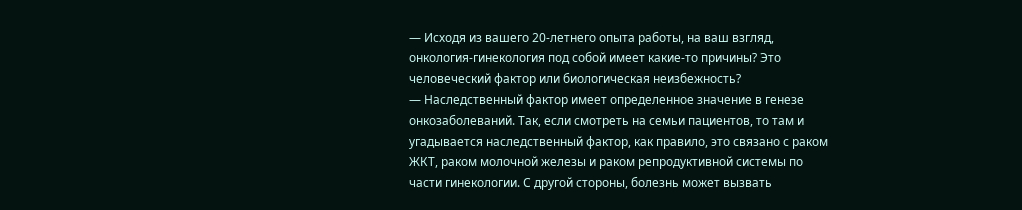— Исходя из вашего 20-летнего опыта работы, на ваш взгляд, онкология-гинекология под собой имеет какие-то причины? Это человеческий фактор или биологическая неизбежность?
— Наследственный фактор имеет определенное значение в генезе онкозаболеваний. Так, если смотреть на семьи пациентов, то там и угадывается наследственный фактор, как правило, это связано с раком ЖКТ, раком молочной железы и раком репродуктивной системы по части гинекологии. С другой стороны, болезнь может вызвать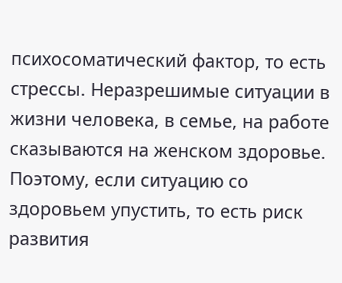психосоматический фактор, то есть стрессы. Неразрешимые ситуации в жизни человека, в семье, на работе сказываются на женском здоровье. Поэтому, если ситуацию со здоровьем упустить, то есть риск развития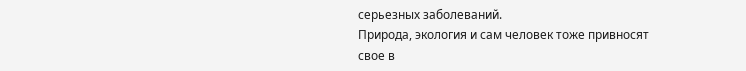серьезных заболеваний.
Природа, экология и сам человек тоже привносят свое в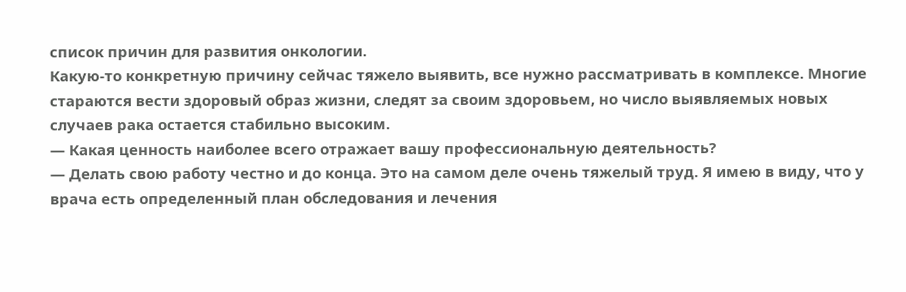список причин для развития онкологии.
Какую-то конкретную причину сейчас тяжело выявить, все нужно рассматривать в комплексе. Многие стараются вести здоровый образ жизни, следят за своим здоровьем, но число выявляемых новых случаев рака остается стабильно высоким.
— Какая ценность наиболее всего отражает вашу профессиональную деятельность?
— Делать свою работу честно и до конца. Это на самом деле очень тяжелый труд. Я имею в виду, что у врача есть определенный план обследования и лечения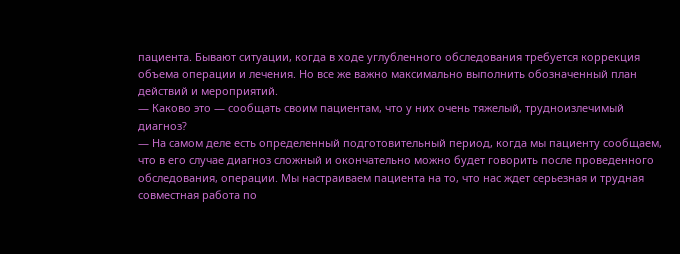пациента. Бывают ситуации, когда в ходе углубленного обследования требуется коррекция объема операции и лечения. Но все же важно максимально выполнить обозначенный план действий и мероприятий.
— Каково это — сообщать своим пациентам, что у них очень тяжелый, трудноизлечимый диагноз?
— На самом деле есть определенный подготовительный период, когда мы пациенту сообщаем, что в его случае диагноз сложный и окончательно можно будет говорить после проведенного обследования, операции. Мы настраиваем пациента на то, что нас ждет серьезная и трудная совместная работа по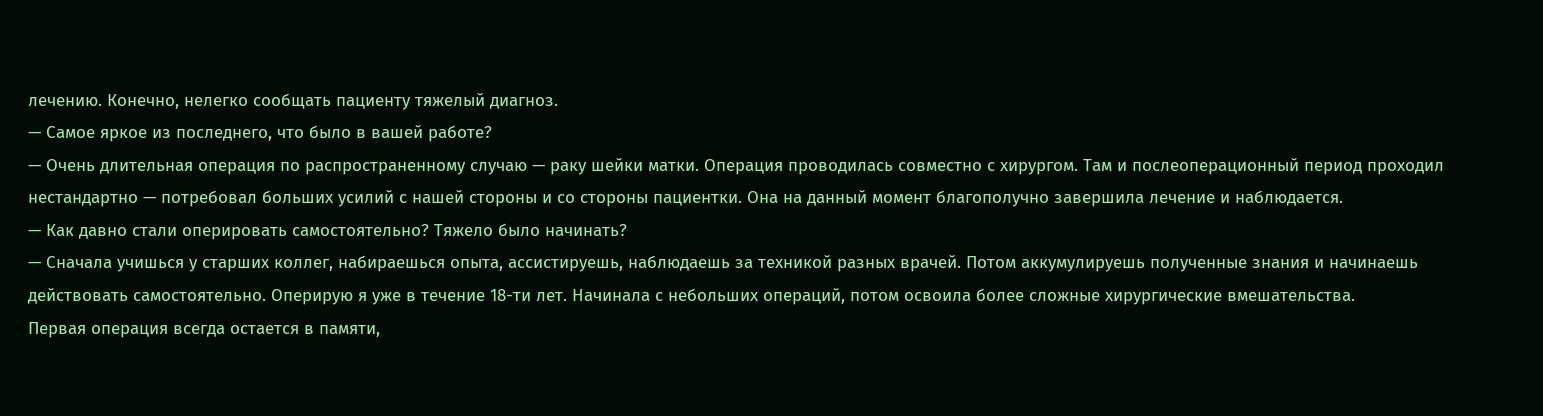лечению. Конечно, нелегко сообщать пациенту тяжелый диагноз.
— Самое яркое из последнего, что было в вашей работе?
— Очень длительная операция по распространенному случаю — раку шейки матки. Операция проводилась совместно с хирургом. Там и послеоперационный период проходил нестандартно — потребовал больших усилий с нашей стороны и со стороны пациентки. Она на данный момент благополучно завершила лечение и наблюдается.
— Как давно стали оперировать самостоятельно? Тяжело было начинать?
— Сначала учишься у старших коллег, набираешься опыта, ассистируешь, наблюдаешь за техникой разных врачей. Потом аккумулируешь полученные знания и начинаешь действовать самостоятельно. Оперирую я уже в течение 18-ти лет. Начинала с небольших операций, потом освоила более сложные хирургические вмешательства.
Первая операция всегда остается в памяти,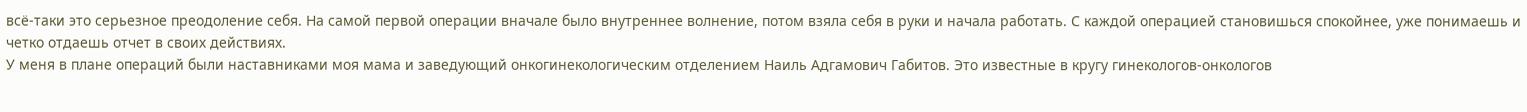всё-таки это серьезное преодоление себя. На самой первой операции вначале было внутреннее волнение, потом взяла себя в руки и начала работать. С каждой операцией становишься спокойнее, уже понимаешь и четко отдаешь отчет в своих действиях.
У меня в плане операций были наставниками моя мама и заведующий онкогинекологическим отделением Наиль Адгамович Габитов. Это известные в кругу гинекологов-онкологов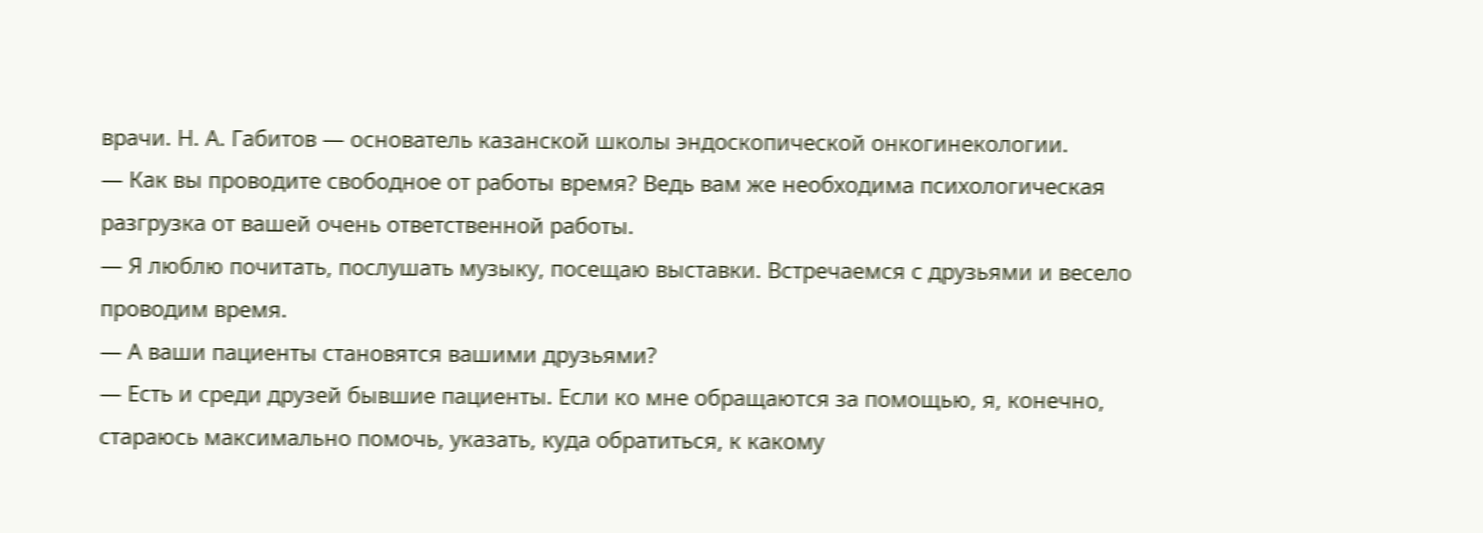врачи. Н. А. Габитов — основатель казанской школы эндоскопической онкогинекологии.
— Как вы проводите свободное от работы время? Ведь вам же необходима психологическая разгрузка от вашей очень ответственной работы.
— Я люблю почитать, послушать музыку, посещаю выставки. Встречаемся с друзьями и весело проводим время.
— А ваши пациенты становятся вашими друзьями?
— Есть и среди друзей бывшие пациенты. Если ко мне обращаются за помощью, я, конечно, стараюсь максимально помочь, указать, куда обратиться, к какому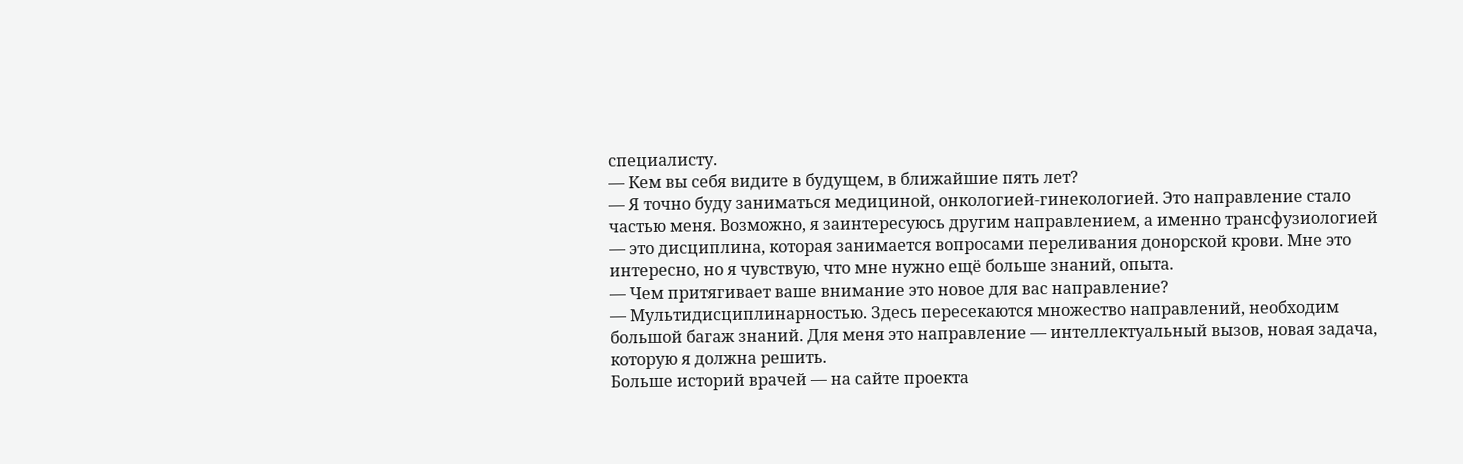специалисту.
— Кем вы себя видите в будущем, в ближайшие пять лет?
— Я точно буду заниматься медициной, онкологией-гинекологией. Это направление стало частью меня. Возможно, я заинтересуюсь другим направлением, а именно трансфузиологией — это дисциплина, которая занимается вопросами переливания донорской крови. Мне это интересно, но я чувствую, что мне нужно ещё больше знаний, опыта.
— Чем притягивает ваше внимание это новое для вас направление?
— Мультидисциплинарностью. Здесь пересекаются множество направлений, необходим большой багаж знаний. Для меня это направление — интеллектуальный вызов, новая задача, которую я должна решить.
Больше историй врачей — на сайте проекта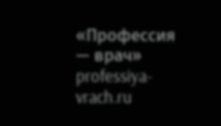«Профессия — врач» professiya-vrach.ru